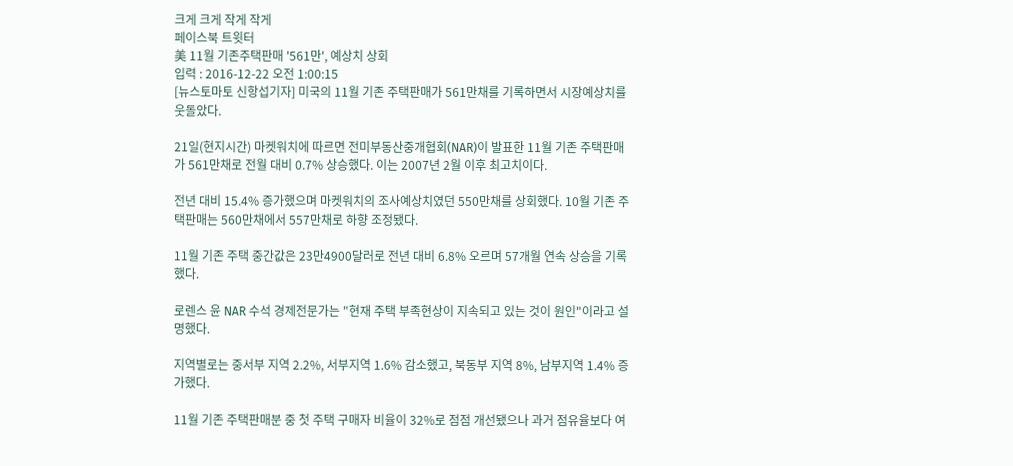크게 크게 작게 작게
페이스북 트윗터
美 11월 기존주택판매 '561만', 예상치 상회
입력 : 2016-12-22 오전 1:00:15
[뉴스토마토 신항섭기자] 미국의 11월 기존 주택판매가 561만채를 기록하면서 시장예상치를 웃돌았다.

21일(현지시간) 마켓워치에 따르면 전미부동산중개협회(NAR)이 발표한 11월 기존 주택판매가 561만채로 전월 대비 0.7% 상승했다. 이는 2007년 2월 이후 최고치이다.

전년 대비 15.4% 증가했으며 마켓워치의 조사예상치였던 550만채를 상회했다. 10월 기존 주택판매는 560만채에서 557만채로 하향 조정됐다.

11월 기존 주택 중간값은 23만4900달러로 전년 대비 6.8% 오르며 57개월 연속 상승을 기록했다.

로렌스 윤 NAR 수석 경제전문가는 "현재 주택 부족현상이 지속되고 있는 것이 원인"이라고 설명했다.

지역별로는 중서부 지역 2.2%, 서부지역 1.6% 감소했고, 북동부 지역 8%, 남부지역 1.4% 증가했다.

11월 기존 주택판매분 중 첫 주택 구매자 비율이 32%로 점점 개선됐으나 과거 점유율보다 여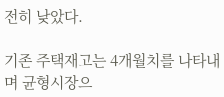전히 낮았다.

기존 주택재고는 4개월치를 나타내며 균형시장으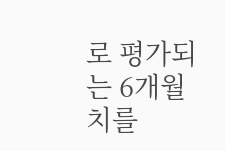로 평가되는 6개월치를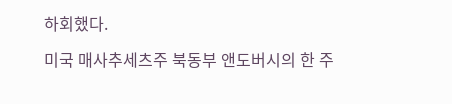하회했다.

미국 매사추세츠주 북동부 앤도버시의 한 주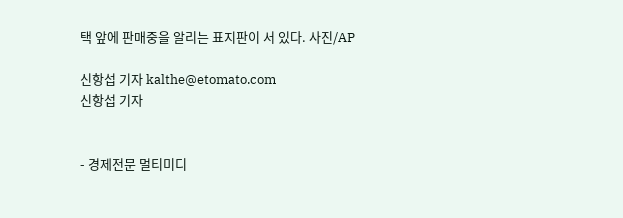택 앞에 판매중을 알리는 표지판이 서 있다. 사진/AP

신항섭 기자 kalthe@etomato.com
신항섭 기자


- 경제전문 멀티미디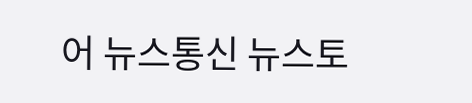어 뉴스통신 뉴스토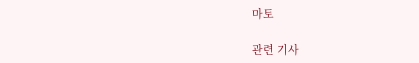마토

관련 기사